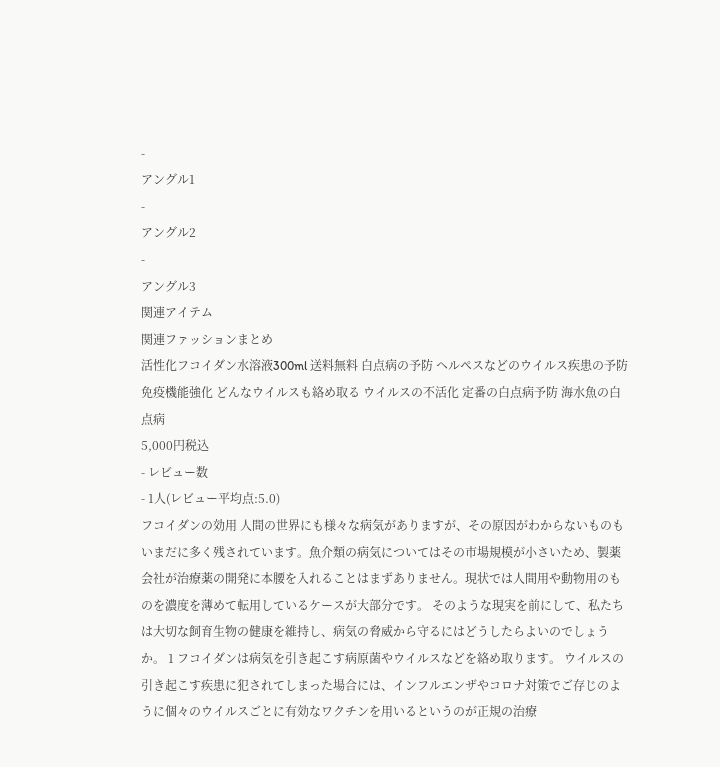-
アングル1
-
アングル2
-
アングル3
関連アイテム
関連ファッションまとめ
活性化フコイダン水溶液300ml 送料無料 白点病の予防 ヘルペスなどのウイルス疾患の予防 免疫機能強化 どんなウイルスも絡め取る ウイルスの不活化 定番の白点病予防 海水魚の白点病
5,000円税込
- レビュー数
- 1人(レビュー平均点:5.0)
フコイダンの効用 人間の世界にも様々な病気がありますが、その原因がわからないものもいまだに多く残されています。魚介類の病気についてはその市場規模が小さいため、製薬会社が治療薬の開発に本腰を入れることはまずありません。現状では人間用や動物用のものを濃度を薄めて転用しているケースが大部分です。 そのような現実を前にして、私たちは大切な飼育生物の健康を維持し、病気の脅威から守るにはどうしたらよいのでしょうか。 1 フコイダンは病気を引き起こす病原菌やウイルスなどを絡め取ります。 ウイルスの引き起こす疾患に犯されてしまった場合には、インフルエンザやコロナ対策でご存じのように個々のウイルスごとに有効なワクチンを用いるというのが正規の治療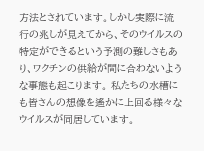方法とされています。しかし実際に流行の兆しが見えてから、そのウイルスの特定ができるという予測の難しさもあり、ワクチンの供給が間に合わないような事態も起こります。 私たちの水槽にも皆さんの想像を遙かに上回る様々なウイルスが同居しています。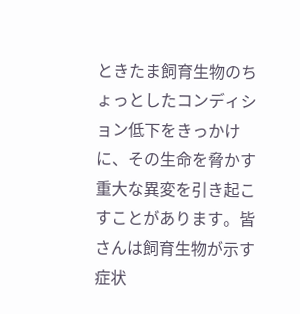ときたま飼育生物のちょっとしたコンディション低下をきっかけに、その生命を脅かす重大な異変を引き起こすことがあります。皆さんは飼育生物が示す症状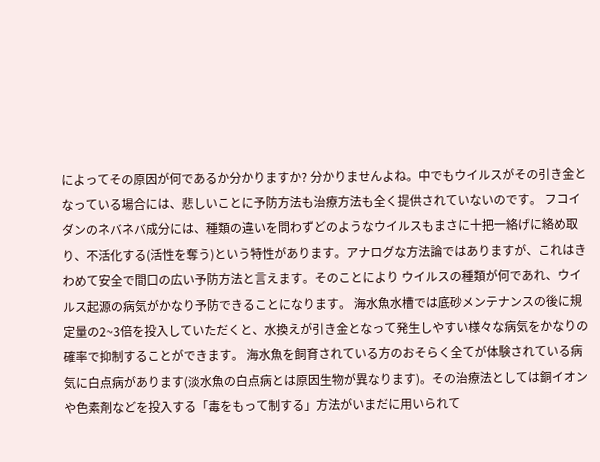によってその原因が何であるか分かりますか? 分かりませんよね。中でもウイルスがその引き金となっている場合には、悲しいことに予防方法も治療方法も全く提供されていないのです。 フコイダンのネバネバ成分には、種類の違いを問わずどのようなウイルスもまさに十把一絡げに絡め取り、不活化する(活性を奪う)という特性があります。アナログな方法論ではありますが、これはきわめて安全で間口の広い予防方法と言えます。そのことにより ウイルスの種類が何であれ、ウイルス起源の病気がかなり予防できることになります。 海水魚水槽では底砂メンテナンスの後に規定量の2~3倍を投入していただくと、水換えが引き金となって発生しやすい様々な病気をかなりの確率で抑制することができます。 海水魚を飼育されている方のおそらく全てが体験されている病気に白点病があります(淡水魚の白点病とは原因生物が異なります)。その治療法としては銅イオンや色素剤などを投入する「毒をもって制する」方法がいまだに用いられて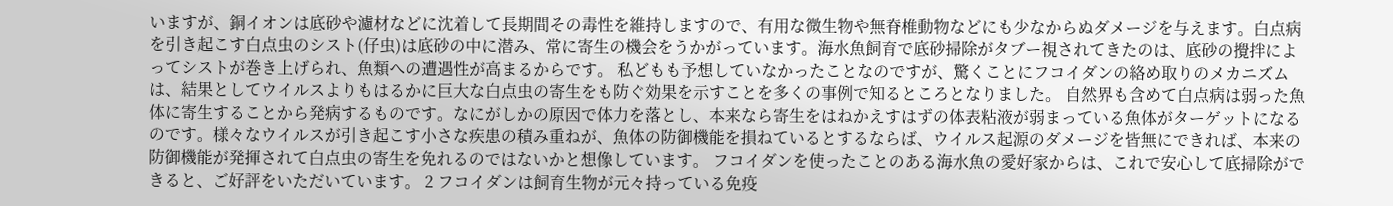いますが、銅イオンは底砂や濾材などに沈着して長期間その毒性を維持しますので、有用な微生物や無脊椎動物などにも少なからぬダメージを与えます。白点病を引き起こす白点虫のシスト(仔虫)は底砂の中に潜み、常に寄生の機会をうかがっています。海水魚飼育で底砂掃除がタブー視されてきたのは、底砂の攪拌によってシストが巻き上げられ、魚類への遭遇性が高まるからです。 私どもも予想していなかったことなのですが、驚くことにフコイダンの絡め取りのメカニズムは、結果としてウイルスよりもはるかに巨大な白点虫の寄生をも防ぐ効果を示すことを多くの事例で知るところとなりました。 自然界も含めて白点病は弱った魚体に寄生することから発病するものです。なにがしかの原因で体力を落とし、本来なら寄生をはねかえすはずの体表粘液が弱まっている魚体がターゲットになるのです。様々なウイルスが引き起こす小さな疾患の積み重ねが、魚体の防御機能を損ねているとするならば、ウイルス起源のダメージを皆無にできれば、本来の防御機能が発揮されて白点虫の寄生を免れるのではないかと想像しています。 フコイダンを使ったことのある海水魚の愛好家からは、これで安心して底掃除ができると、ご好評をいただいています。 2 フコイダンは飼育生物が元々持っている免疫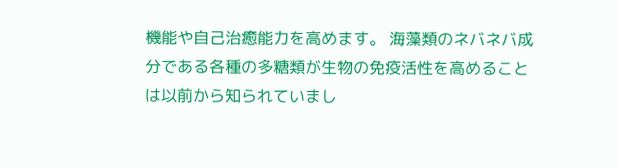機能や自己治癒能力を高めます。 海藻類のネバネバ成分である各種の多糖類が生物の免疫活性を高めることは以前から知られていまし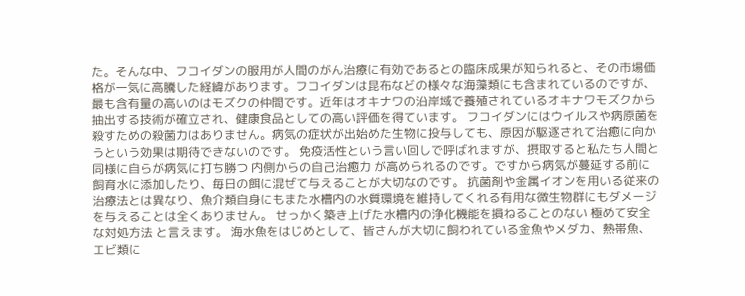た。そんな中、フコイダンの服用が人間のがん治療に有効であるとの臨床成果が知られると、その市場価格が一気に高騰した経緯があります。フコイダンは昆布などの様々な海藻類にも含まれているのですが、最も含有量の高いのはモズクの仲間です。近年はオキナワの沿岸域で養殖されているオキナワモズクから抽出する技術が確立され、健康食品としての高い評価を得ています。 フコイダンにはウイルスや病原菌を殺すための殺菌力はありません。病気の症状が出始めた生物に投与しても、原因が駆逐されて治癒に向かうという効果は期待できないのです。 免疫活性という言い回しで呼ばれますが、摂取すると私たち人間と同様に自らが病気に打ち勝つ 内側からの自己治癒力 が高められるのです。ですから病気が蔓延する前に飼育水に添加したり、毎日の餌に混ぜて与えることが大切なのです。 抗菌剤や金属イオンを用いる従来の治療法とは異なり、魚介類自身にもまた水槽内の水質環境を維持してくれる有用な微生物群にもダメージを与えることは全くありません。 せっかく築き上げた水槽内の浄化機能を損ねることのない 極めて安全な対処方法 と言えます。 海水魚をはじめとして、皆さんが大切に飼われている金魚やメダカ、熱帯魚、エビ類に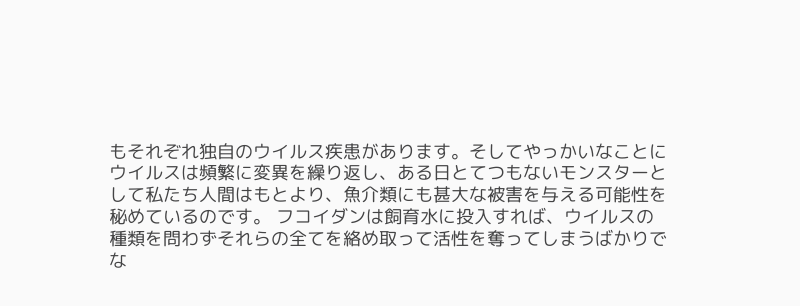もそれぞれ独自のウイルス疾患があります。そしてやっかいなことにウイルスは頻繁に変異を繰り返し、ある日とてつもないモンスターとして私たち人間はもとより、魚介類にも甚大な被害を与える可能性を秘めているのです。 フコイダンは飼育水に投入すれば、ウイルスの種類を問わずそれらの全てを絡め取って活性を奪ってしまうばかりでな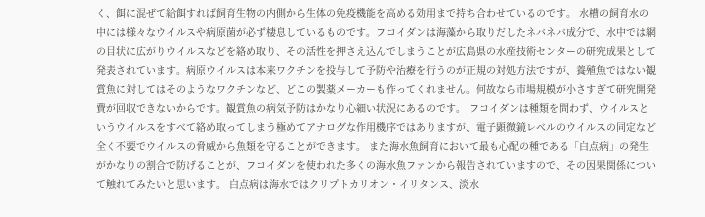く、餌に混ぜて給餌すれば飼育生物の内側から生体の免疫機能を高める効用まで持ち合わせているのです。 水槽の飼育水の中には様々なウイルスや病原菌が必ず棲息しているものです。フコイダンは海藻から取りだしたネバネバ成分で、水中では網の目状に広がりウイルスなどを絡め取り、その活性を押さえ込んでしまうことが広島県の水産技術センターの研究成果として発表されています。病原ウイルスは本来ワクチンを投与して予防や治療を行うのが正規の対処方法ですが、養殖魚ではない観賞魚に対してはそのようなワクチンなど、どこの製薬メーカーも作ってくれません。何故なら市場規模が小さすぎて研究開発費が回収できないからです。観賞魚の病気予防はかなり心細い状況にあるのです。 フコイダンは種類を問わず、ウイルスというウイルスをすべて絡め取ってしまう極めてアナログな作用機序ではありますが、電子顕微鏡レベルのウイルスの同定など全く不要でウイルスの脅威から魚類を守ることができます。 また海水魚飼育において最も心配の種である「白点病」の発生がかなりの割合で防げることが、フコイダンを使われた多くの海水魚ファンから報告されていますので、その因果関係について触れてみたいと思います。 白点病は海水ではクリプトカリオン・イリタンス、淡水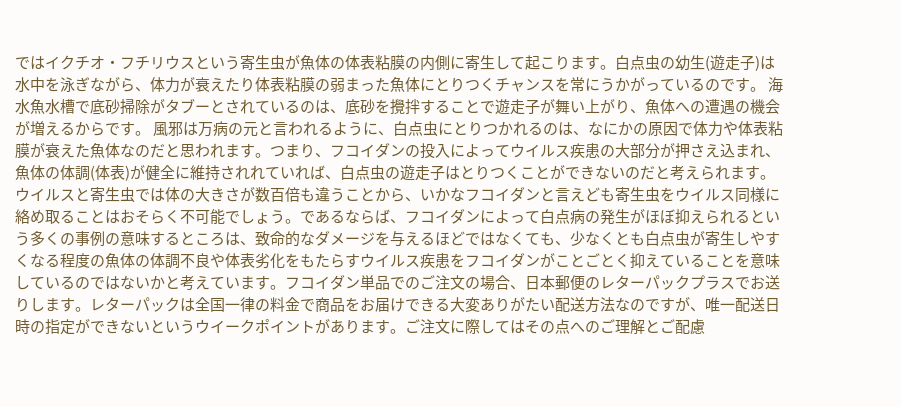ではイクチオ・フチリウスという寄生虫が魚体の体表粘膜の内側に寄生して起こります。白点虫の幼生(遊走子)は水中を泳ぎながら、体力が衰えたり体表粘膜の弱まった魚体にとりつくチャンスを常にうかがっているのです。 海水魚水槽で底砂掃除がタブーとされているのは、底砂を攪拌することで遊走子が舞い上がり、魚体への遭遇の機会が増えるからです。 風邪は万病の元と言われるように、白点虫にとりつかれるのは、なにかの原因で体力や体表粘膜が衰えた魚体なのだと思われます。つまり、フコイダンの投入によってウイルス疾患の大部分が押さえ込まれ、魚体の体調(体表)が健全に維持されれていれば、白点虫の遊走子はとりつくことができないのだと考えられます。 ウイルスと寄生虫では体の大きさが数百倍も違うことから、いかなフコイダンと言えども寄生虫をウイルス同様に絡め取ることはおそらく不可能でしょう。であるならば、フコイダンによって白点病の発生がほぼ抑えられるという多くの事例の意味するところは、致命的なダメージを与えるほどではなくても、少なくとも白点虫が寄生しやすくなる程度の魚体の体調不良や体表劣化をもたらすウイルス疾患をフコイダンがことごとく抑えていることを意味しているのではないかと考えています。フコイダン単品でのご注文の場合、日本郵便のレターパックプラスでお送りします。レターパックは全国一律の料金で商品をお届けできる大変ありがたい配送方法なのですが、唯一配送日時の指定ができないというウイークポイントがあります。ご注文に際してはその点へのご理解とご配慮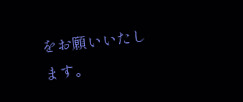をお願いいたします。